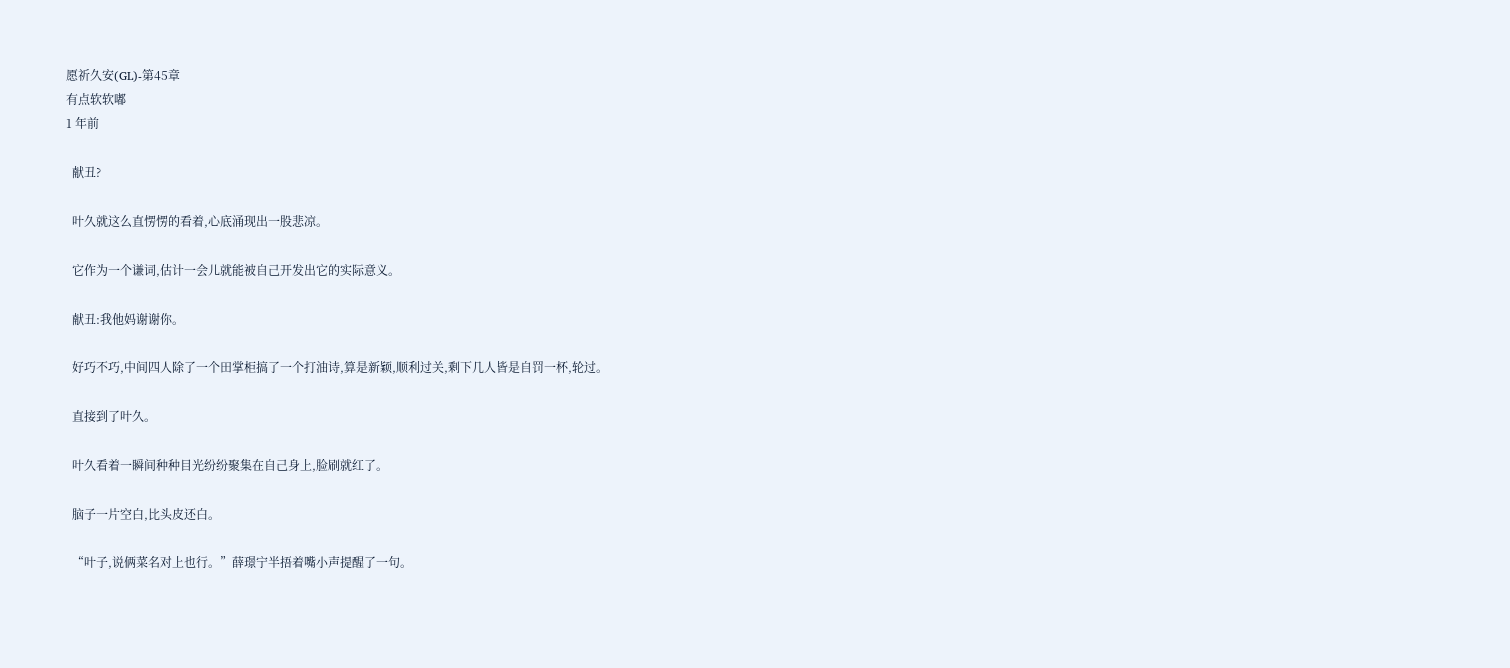愿祈久安(GL)-第45章
有点软软嘟
1 年前

  献丑?

  叶久就这么直愣愣的看着,心底涌现出一股悲凉。

  它作为一个谦词,估计一会儿就能被自己开发出它的实际意义。

  献丑:我他妈谢谢你。

  好巧不巧,中间四人除了一个田掌柜搞了一个打油诗,算是新颖,顺利过关,剩下几人皆是自罚一杯,轮过。

  直接到了叶久。

  叶久看着一瞬间种种目光纷纷聚集在自己身上,脸刷就红了。

  脑子一片空白,比头皮还白。

  “叶子,说俩菜名对上也行。”薛璟宁半捂着嘴小声提醒了一句。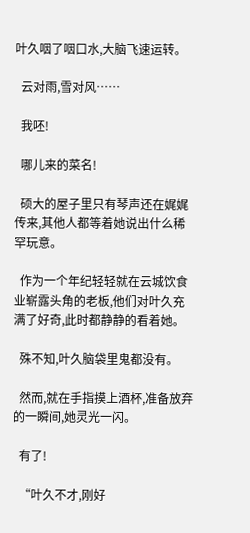叶久咽了咽口水,大脑飞速运转。

  云对雨,雪对风……

  我呸!

  哪儿来的菜名!

  硕大的屋子里只有琴声还在娓娓传来,其他人都等着她说出什么稀罕玩意。

  作为一个年纪轻轻就在云城饮食业崭露头角的老板,他们对叶久充满了好奇,此时都静静的看着她。

  殊不知,叶久脑袋里鬼都没有。

  然而,就在手指摸上酒杯,准备放弃的一瞬间,她灵光一闪。

  有了!

  “叶久不才,刚好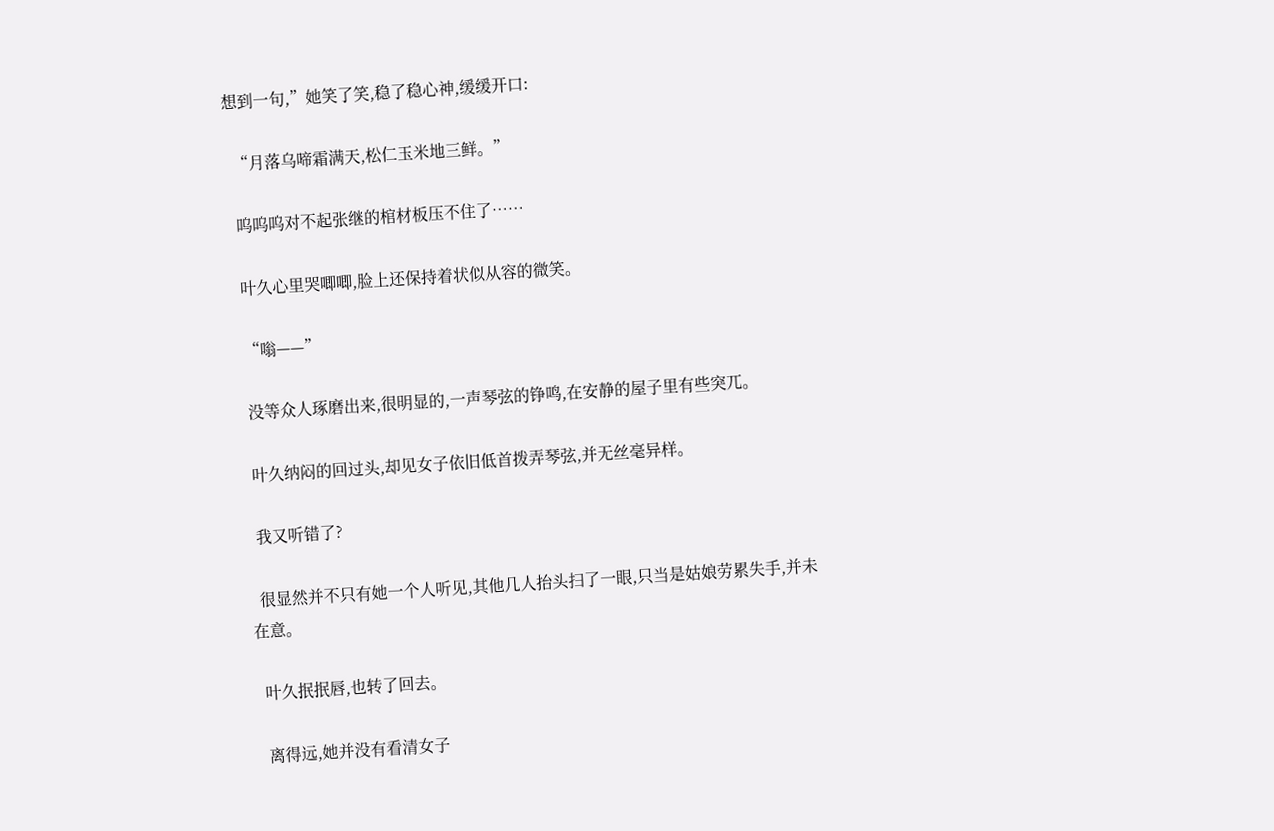想到一句,”她笑了笑,稳了稳心神,缓缓开口:

  “月落乌啼霜满天,松仁玉米地三鲜。”

  呜呜呜对不起张继的棺材板压不住了……

  叶久心里哭唧唧,脸上还保持着状似从容的微笑。

  “嗡——”

  没等众人琢磨出来,很明显的,一声琴弦的铮鸣,在安静的屋子里有些突兀。

  叶久纳闷的回过头,却见女子依旧低首拨弄琴弦,并无丝毫异样。

  我又听错了?

  很显然并不只有她一个人听见,其他几人抬头扫了一眼,只当是姑娘劳累失手,并未在意。

  叶久抿抿唇,也转了回去。

  离得远,她并没有看清女子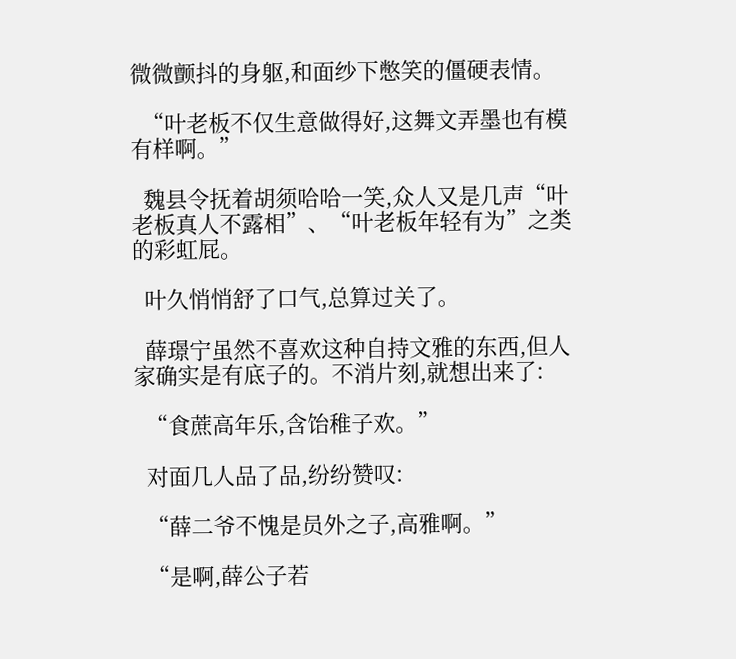微微颤抖的身躯,和面纱下憋笑的僵硬表情。

  “叶老板不仅生意做得好,这舞文弄墨也有模有样啊。”

  魏县令抚着胡须哈哈一笑,众人又是几声“叶老板真人不露相”、“叶老板年轻有为”之类的彩虹屁。

  叶久悄悄舒了口气,总算过关了。

  薛璟宁虽然不喜欢这种自持文雅的东西,但人家确实是有底子的。不消片刻,就想出来了:

  “食蔗高年乐,含饴稚子欢。”

  对面几人品了品,纷纷赞叹:

  “薛二爷不愧是员外之子,高雅啊。”

  “是啊,薛公子若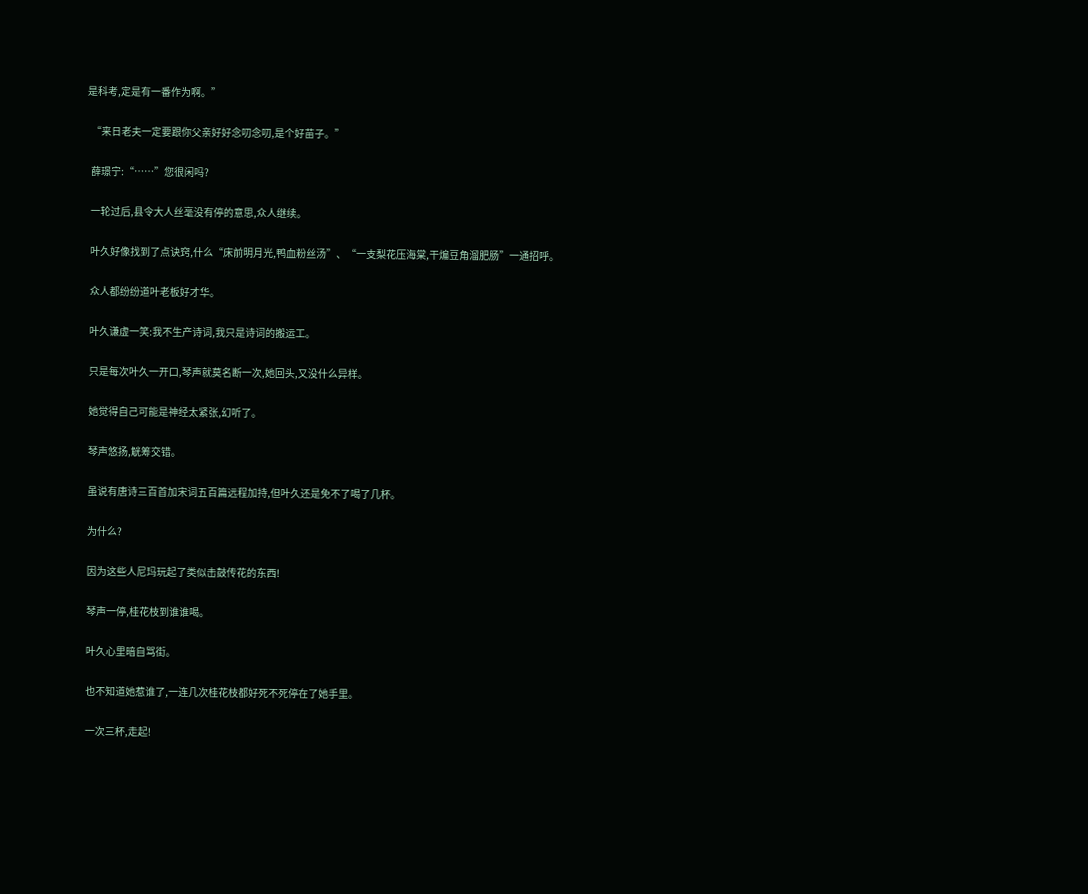是科考,定是有一番作为啊。”

  “来日老夫一定要跟你父亲好好念叨念叨,是个好苗子。”

  薛璟宁:“……”您很闲吗?

  一轮过后,县令大人丝毫没有停的意思,众人继续。

  叶久好像找到了点诀窍,什么“床前明月光,鸭血粉丝汤”、“一支梨花压海棠,干煸豆角溜肥肠”一通招呼。

  众人都纷纷道叶老板好才华。

  叶久谦虚一笑:我不生产诗词,我只是诗词的搬运工。

  只是每次叶久一开口,琴声就莫名断一次,她回头,又没什么异样。

  她觉得自己可能是神经太紧张,幻听了。

  琴声悠扬,觥筹交错。

  虽说有唐诗三百首加宋词五百篇远程加持,但叶久还是免不了喝了几杯。

  为什么?

  因为这些人尼玛玩起了类似击鼓传花的东西!

  琴声一停,桂花枝到谁谁喝。

  叶久心里暗自骂街。

  也不知道她惹谁了,一连几次桂花枝都好死不死停在了她手里。

  一次三杯,走起!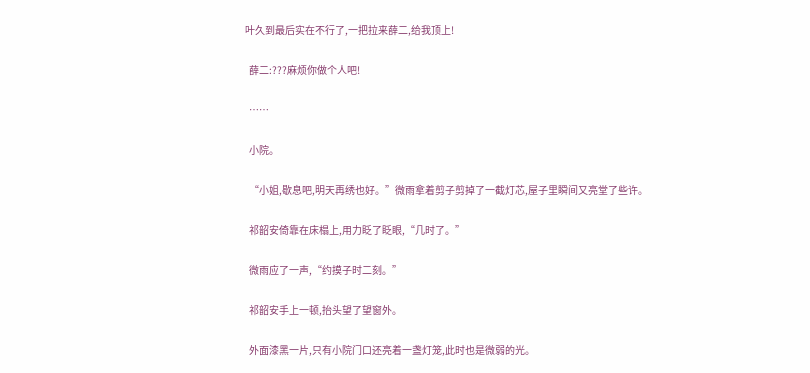叶久到最后实在不行了,一把拉来薛二,给我顶上!

  薛二:???麻烦你做个人吧!

  ……

  小院。

  “小姐,歇息吧,明天再绣也好。”微雨拿着剪子剪掉了一截灯芯,屋子里瞬间又亮堂了些许。

  祁韶安倚靠在床榻上,用力眨了眨眼,“几时了。”

  微雨应了一声,“约摸子时二刻。”

  祁韶安手上一顿,抬头望了望窗外。

  外面漆黑一片,只有小院门口还亮着一盏灯笼,此时也是微弱的光。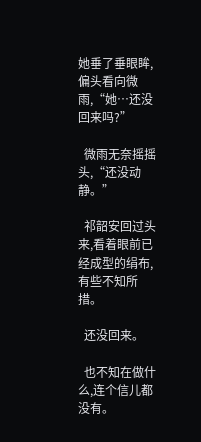她垂了垂眼眸,偏头看向微雨,“她…还没回来吗?”

  微雨无奈摇摇头,“还没动静。”

  祁韶安回过头来,看着眼前已经成型的绢布,有些不知所措。

  还没回来。

  也不知在做什么,连个信儿都没有。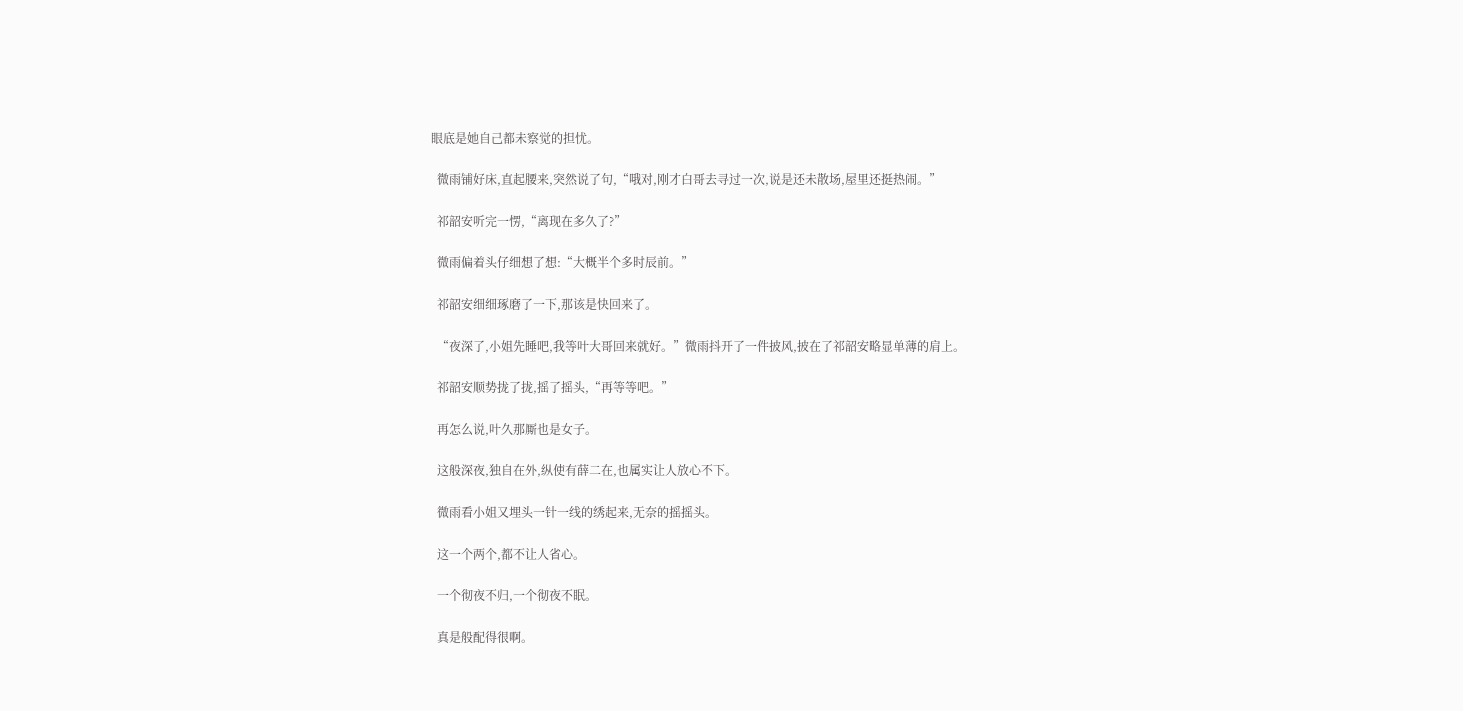眼底是她自己都未察觉的担忧。

  微雨铺好床,直起腰来,突然说了句,“哦对,刚才白哥去寻过一次,说是还未散场,屋里还挺热闹。”

  祁韶安听完一愣,“离现在多久了?”

  微雨偏着头仔细想了想:“大概半个多时辰前。”

  祁韶安细细琢磨了一下,那该是快回来了。

  “夜深了,小姐先睡吧,我等叶大哥回来就好。”微雨抖开了一件披风,披在了祁韶安略显单薄的肩上。

  祁韶安顺势拢了拢,摇了摇头,“再等等吧。”

  再怎么说,叶久那厮也是女子。

  这般深夜,独自在外,纵使有薛二在,也属实让人放心不下。

  微雨看小姐又埋头一针一线的绣起来,无奈的摇摇头。

  这一个两个,都不让人省心。

  一个彻夜不归,一个彻夜不眠。

  真是般配得很啊。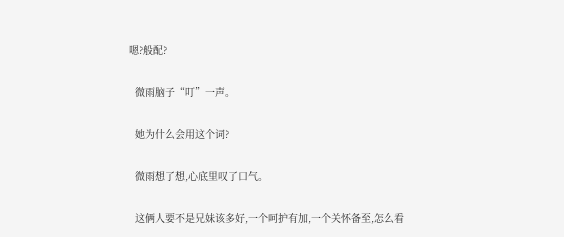嗯?般配?

  微雨脑子“叮”一声。

  她为什么会用这个词?

  微雨想了想,心底里叹了口气。

  这俩人要不是兄妹该多好,一个呵护有加,一个关怀备至,怎么看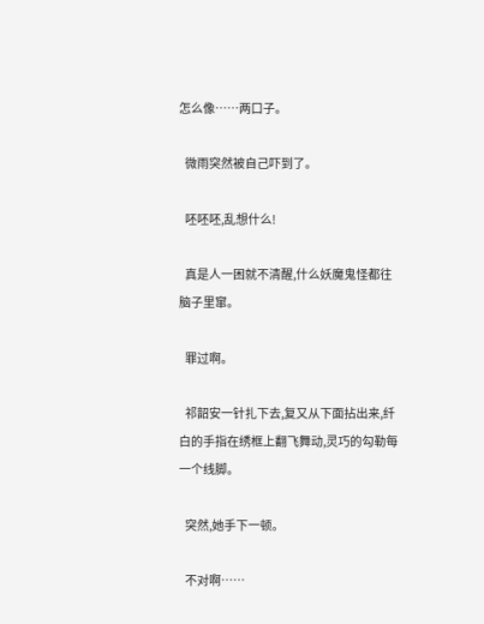怎么像……两口子。

  微雨突然被自己吓到了。

  呸呸呸,乱想什么!

  真是人一困就不清醒,什么妖魔鬼怪都往脑子里窜。

  罪过啊。

  祁韶安一针扎下去,复又从下面拈出来,纤白的手指在绣框上翻飞舞动,灵巧的勾勒每一个线脚。

  突然,她手下一顿。

  不对啊……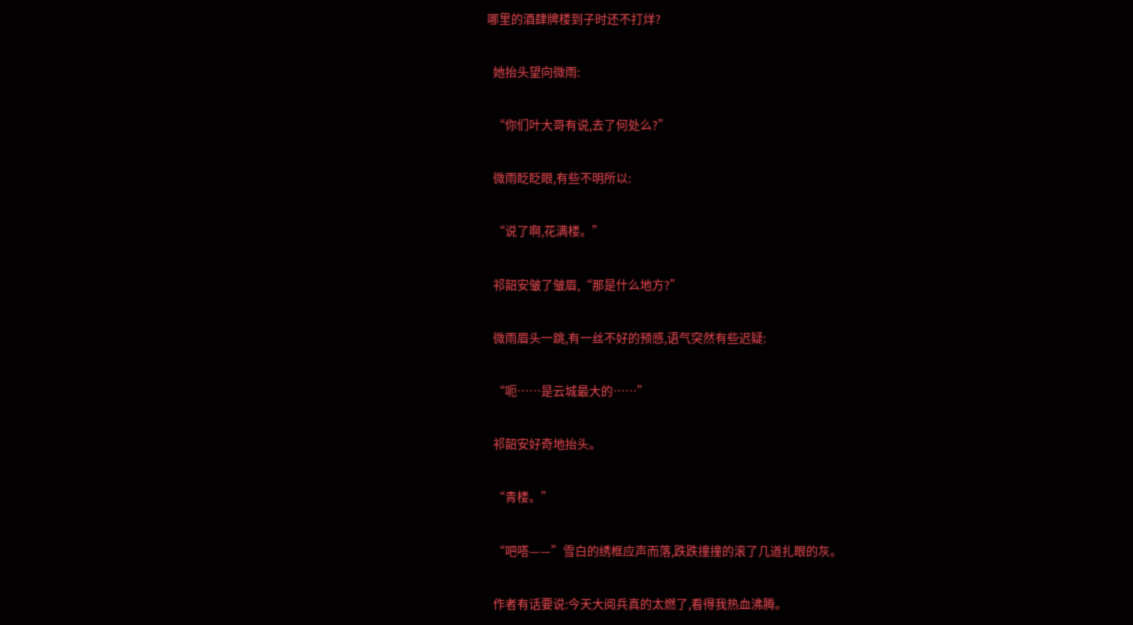哪里的酒肆牌楼到子时还不打烊?

  她抬头望向微雨:

  “你们叶大哥有说,去了何处么?”

  微雨眨眨眼,有些不明所以:

  “说了啊,花满楼。”

  祁韶安皱了皱眉,“那是什么地方?”

  微雨眉头一跳,有一丝不好的预感,语气突然有些迟疑:

  “呃……是云城最大的……”

  祁韶安好奇地抬头。

  “青楼。”

  “吧嗒——”雪白的绣框应声而落,跌跌撞撞的滚了几道扎眼的灰。

  作者有话要说:今天大阅兵真的太燃了,看得我热血沸腾。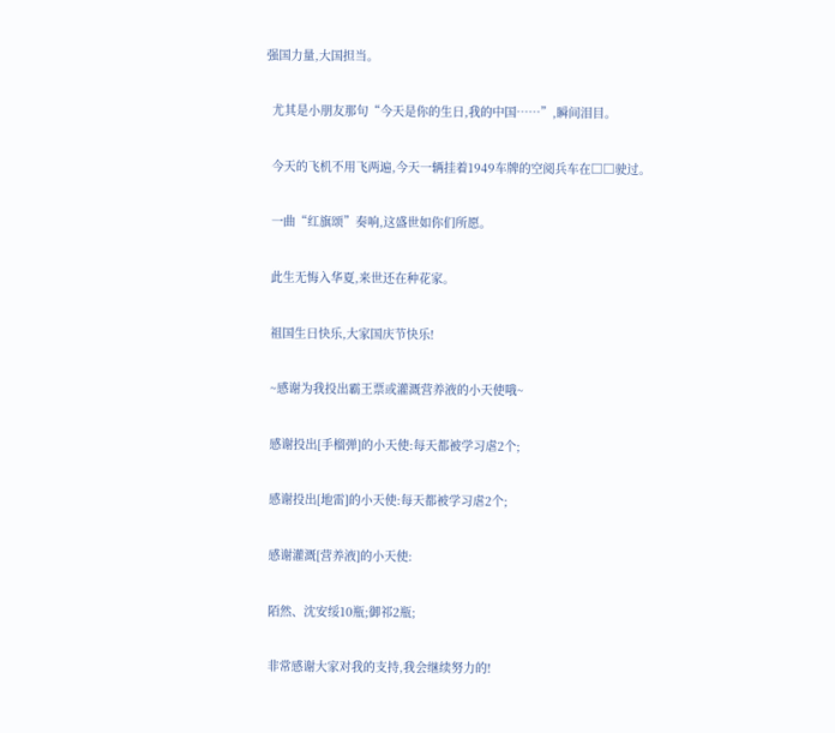强国力量,大国担当。

  尤其是小朋友那句“今天是你的生日,我的中国……”,瞬间泪目。

  今天的飞机不用飞两遍,今天一辆挂着1949车牌的空阅兵车在□□驶过。

  一曲“红旗颂”奏响,这盛世如你们所愿。

  此生无悔入华夏,来世还在种花家。

  祖国生日快乐,大家国庆节快乐!

  ~感谢为我投出霸王票或灌溉营养液的小天使哦~

  感谢投出[手榴弹]的小天使:每天都被学习虐2个;

  感谢投出[地雷]的小天使:每天都被学习虐2个;

  感谢灌溉[营养液]的小天使:

  陌然、沈安绥10瓶;御祁2瓶;

  非常感谢大家对我的支持,我会继续努力的!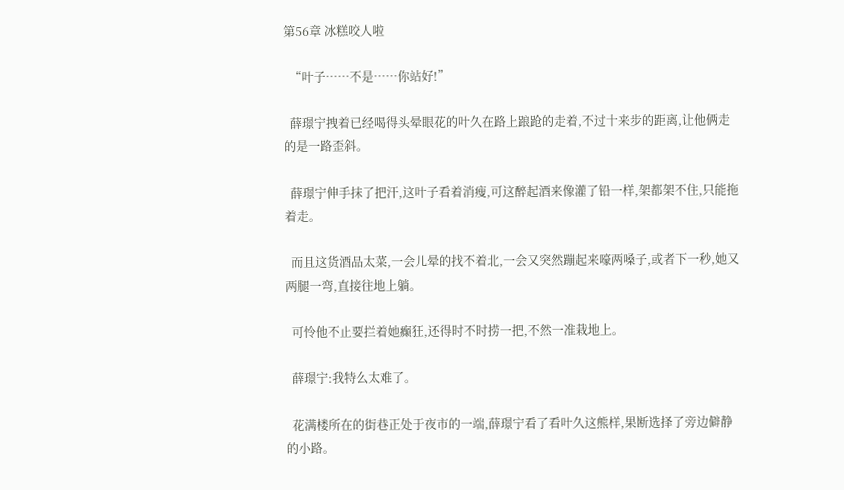第56章 冰糕咬人啦

  “叶子……不是……你站好!”

  薛璟宁拽着已经喝得头晕眼花的叶久在路上踉跄的走着,不过十来步的距离,让他俩走的是一路歪斜。

  薛璟宁伸手抹了把汗,这叶子看着消瘦,可这醉起酒来像灌了铅一样,架都架不住,只能拖着走。

  而且这货酒品太菜,一会儿晕的找不着北,一会又突然蹦起来嚎两嗓子,或者下一秒,她又两腿一弯,直接往地上躺。

  可怜他不止要拦着她癫狂,还得时不时捞一把,不然一准栽地上。

  薛璟宁:我特么太难了。

  花满楼所在的街巷正处于夜市的一端,薛璟宁看了看叶久这熊样,果断选择了旁边僻静的小路。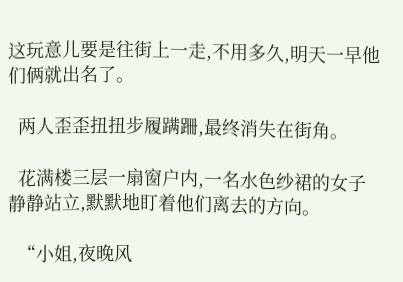这玩意儿要是往街上一走,不用多久,明天一早他们俩就出名了。

  两人歪歪扭扭步履蹒跚,最终消失在街角。

  花满楼三层一扇窗户内,一名水色纱裙的女子静静站立,默默地盯着他们离去的方向。

  “小姐,夜晚风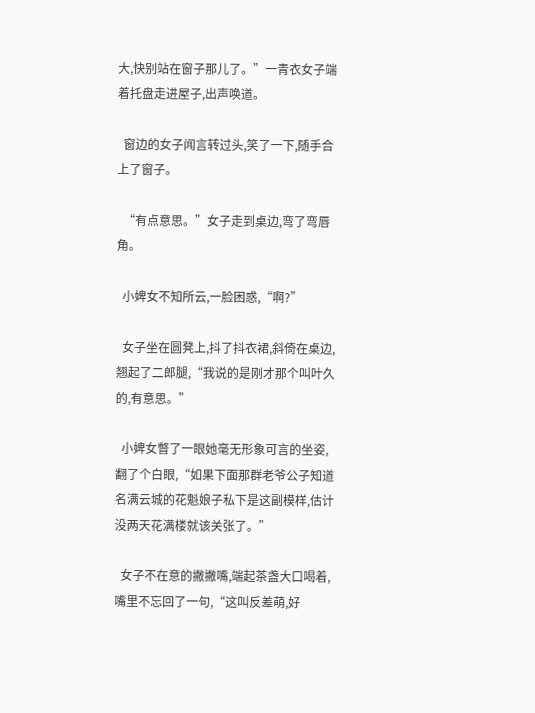大,快别站在窗子那儿了。”一青衣女子端着托盘走进屋子,出声唤道。

  窗边的女子闻言转过头,笑了一下,随手合上了窗子。

  “有点意思。”女子走到桌边,弯了弯唇角。

  小婢女不知所云,一脸困惑,“啊?”

  女子坐在圆凳上,抖了抖衣裙,斜倚在桌边,翘起了二郎腿,“我说的是刚才那个叫叶久的,有意思。”

  小婢女瞥了一眼她毫无形象可言的坐姿,翻了个白眼,“如果下面那群老爷公子知道名满云城的花魁娘子私下是这副模样,估计没两天花满楼就该关张了。”

  女子不在意的撇撇嘴,端起茶盏大口喝着,嘴里不忘回了一句,“这叫反差萌,好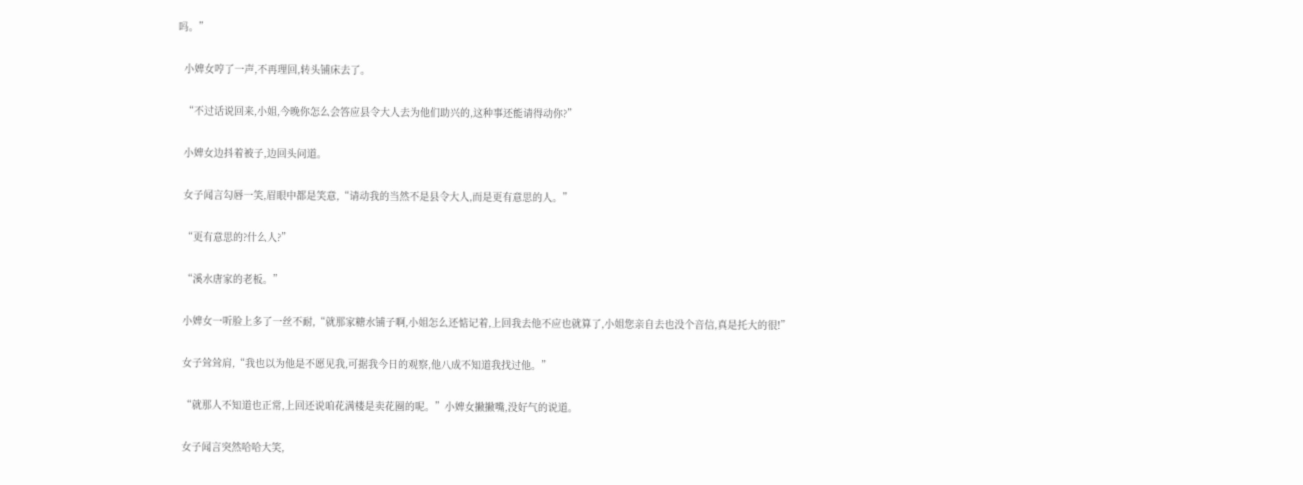吗。”

  小婢女哼了一声,不再理回,转头铺床去了。

  “不过话说回来,小姐,今晚你怎么会答应县令大人去为他们助兴的,这种事还能请得动你?”

  小婢女边抖着被子,边回头问道。

  女子闻言勾唇一笑,眉眼中都是笑意,“请动我的当然不是县令大人,而是更有意思的人。”

  “更有意思的?什么人?”

  “溪水唐家的老板。”

  小婢女一听脸上多了一丝不耐,“就那家糖水铺子啊,小姐怎么还惦记着,上回我去他不应也就算了,小姐您亲自去也没个音信,真是托大的很!”

  女子耸耸肩,“我也以为他是不愿见我,可据我今日的观察,他八成不知道我找过他。”

  “就那人不知道也正常,上回还说咱花满楼是卖花圈的呢。”小婢女撇撇嘴,没好气的说道。

  女子闻言突然哈哈大笑,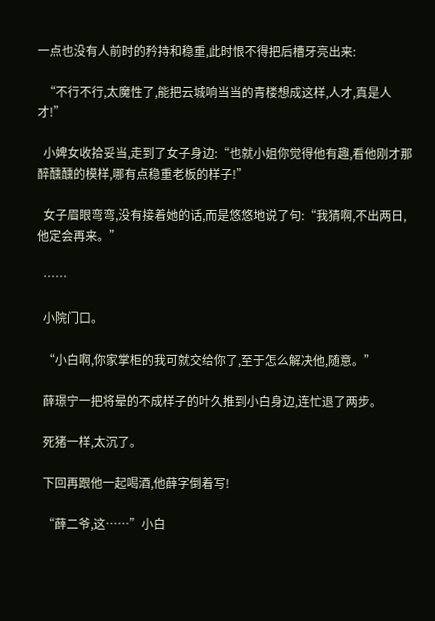一点也没有人前时的矜持和稳重,此时恨不得把后槽牙亮出来:

  “不行不行,太魔性了,能把云城响当当的青楼想成这样,人才,真是人才!”

  小婢女收拾妥当,走到了女子身边:“也就小姐你觉得他有趣,看他刚才那醉醺醺的模样,哪有点稳重老板的样子!”

  女子眉眼弯弯,没有接着她的话,而是悠悠地说了句:“我猜啊,不出两日,他定会再来。”

  ……

  小院门口。

  “小白啊,你家掌柜的我可就交给你了,至于怎么解决他,随意。”

  薛璟宁一把将晕的不成样子的叶久推到小白身边,连忙退了两步。

  死猪一样,太沉了。

  下回再跟他一起喝酒,他薛字倒着写!

  “薛二爷,这……”小白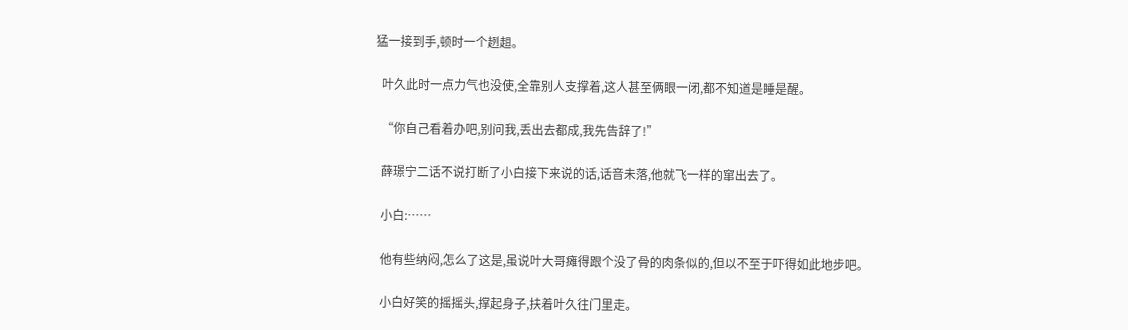猛一接到手,顿时一个趔趄。

  叶久此时一点力气也没使,全靠别人支撑着,这人甚至俩眼一闭,都不知道是睡是醒。

  “你自己看着办吧,别问我,丢出去都成,我先告辞了!”

  薛璟宁二话不说打断了小白接下来说的话,话音未落,他就飞一样的窜出去了。

  小白:……

  他有些纳闷,怎么了这是,虽说叶大哥瘫得跟个没了骨的肉条似的,但以不至于吓得如此地步吧。

  小白好笑的摇摇头,撑起身子,扶着叶久往门里走。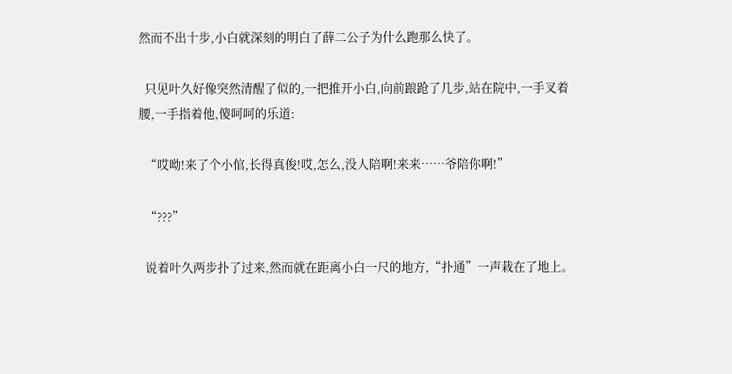然而不出十步,小白就深刻的明白了薛二公子为什么跑那么快了。

  只见叶久好像突然清醒了似的,一把推开小白,向前踉跄了几步,站在院中,一手叉着腰,一手指着他,傻呵呵的乐道:

  “哎呦!来了个小倌,长得真俊!哎,怎么,没人陪啊!来来……爷陪你啊!”

  “???”

  说着叶久两步扑了过来,然而就在距离小白一尺的地方,“扑通”一声栽在了地上。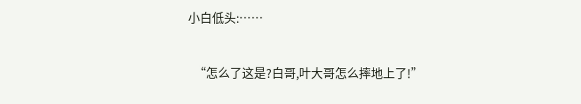小白低头:……

  “怎么了这是?白哥,叶大哥怎么摔地上了!”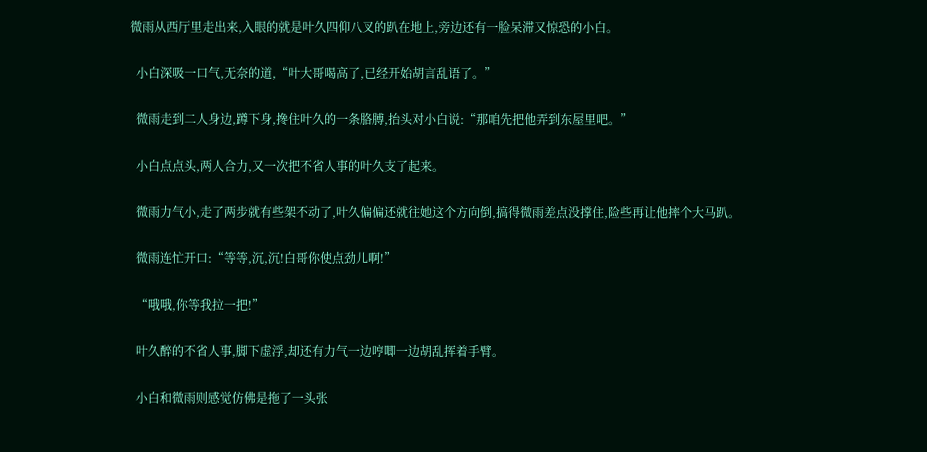微雨从西厅里走出来,入眼的就是叶久四仰八叉的趴在地上,旁边还有一脸呆滞又惊恐的小白。

  小白深吸一口气,无奈的道,“叶大哥喝高了,已经开始胡言乱语了。”

  微雨走到二人身边,蹲下身,搀住叶久的一条胳膊,抬头对小白说:“那咱先把他弄到东屋里吧。”

  小白点点头,两人合力,又一次把不省人事的叶久支了起来。

  微雨力气小,走了两步就有些架不动了,叶久偏偏还就往她这个方向倒,搞得微雨差点没撑住,险些再让他摔个大马趴。

  微雨连忙开口:“等等,沉,沉!白哥你使点劲儿啊!”

  “哦哦,你等我拉一把!”

  叶久醉的不省人事,脚下虚浮,却还有力气一边哼唧一边胡乱挥着手臂。

  小白和微雨则感觉仿佛是拖了一头张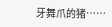牙舞爪的猪……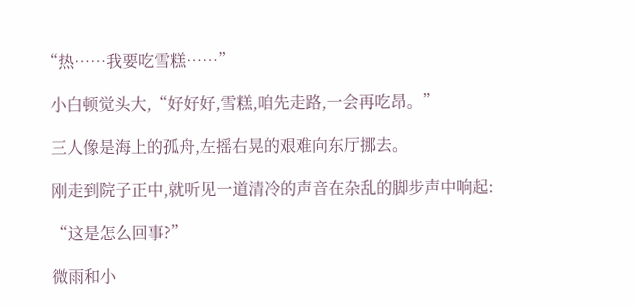“热……我要吃雪糕……”

  小白顿觉头大,“好好好,雪糕,咱先走路,一会再吃昂。”

  三人像是海上的孤舟,左摇右晃的艰难向东厅挪去。

  刚走到院子正中,就听见一道清冷的声音在杂乱的脚步声中响起:

  “这是怎么回事?”

  微雨和小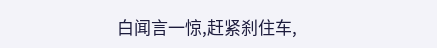白闻言一惊,赶紧刹住车,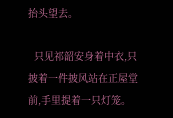抬头望去。

  只见祁韶安身着中衣,只披着一件披风站在正屋堂前,手里提着一只灯笼。